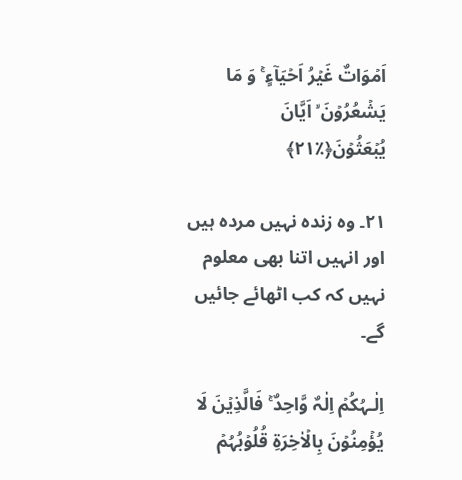اَمۡوَاتٌ غَیۡرُ اَحۡیَآءٍ ۚ وَ مَا یَشۡعُرُوۡنَ ۙ اَیَّانَ یُبۡعَثُوۡنَ﴿٪۲۱﴾

۲۱۔ وہ زندہ نہیں مردہ ہیں اور انہیں اتنا بھی معلوم نہیں کہ کب اٹھائے جائیں گے۔

اِلٰـہُکُمۡ اِلٰہٌ وَّاحِدٌ ۚ فَالَّذِیۡنَ لَا یُؤۡمِنُوۡنَ بِالۡاٰخِرَۃِ قُلُوۡبُہُمۡ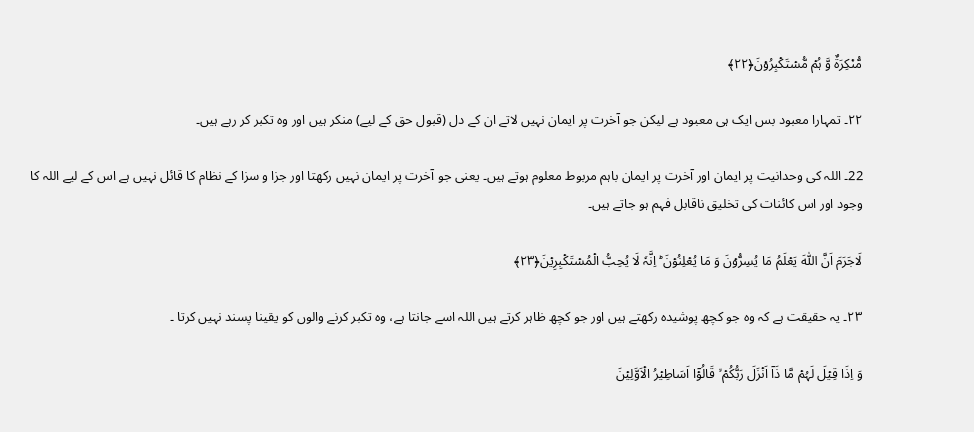مُّنۡکِرَۃٌ وَّ ہُمۡ مُّسۡتَکۡبِرُوۡنَ﴿۲۲﴾

۲۲۔ تمہارا معبود بس ایک ہی معبود ہے لیکن جو آخرت پر ایمان نہیں لاتے ان کے دل (قبول حق کے لیے) منکر ہیں اور وہ تکبر کر رہے ہیں۔

22۔ اللہ کی وحدانیت پر ایمان اور آخرت پر ایمان باہم مربوط معلوم ہوتے ہیں۔ یعنی جو آخرت پر ایمان نہیں رکھتا اور جزا و سزا کے نظام کا قائل نہیں ہے اس کے لیے اللہ کا وجود اور اس کائنات کی تخلیق ناقابل فہم ہو جاتے ہیں۔

لَاجَرَمَ اَنَّ اللّٰہَ یَعۡلَمُ مَا یُسِرُّوۡنَ وَ مَا یُعۡلِنُوۡنَ ؕ اِنَّہٗ لَا یُحِبُّ الۡمُسۡتَکۡبِرِیۡنَ﴿۲۳﴾

۲۳۔ یہ حقیقت ہے کہ وہ جو کچھ پوشیدہ رکھتے ہیں اور جو کچھ ظاہر کرتے ہیں اللہ اسے جانتا ہے، وہ تکبر کرنے والوں کو یقینا پسند نہیں کرتا ۔

وَ اِذَا قِیۡلَ لَہُمۡ مَّا ذَاۤ اَنۡزَلَ رَبُّکُمۡ ۙ قَالُوۡۤا اَسَاطِیۡرُ الۡاَوَّلِیۡنَ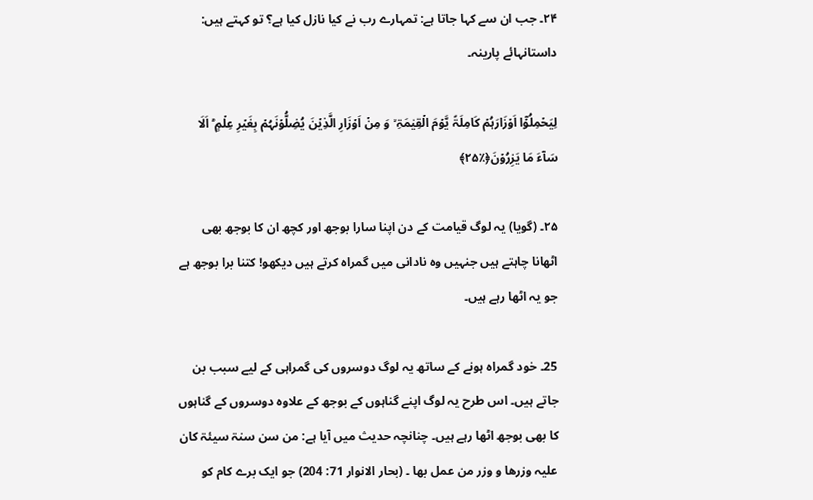۲۴۔ جب ان سے کہا جاتا ہے: تمہارے رب نے کیا نازل کیا ہے؟ تو کہتے ہیں: داستانہائے پارینہ۔

لِیَحۡمِلُوۡۤا اَوۡزَارَہُمۡ کَامِلَۃً یَّوۡمَ الۡقِیٰمَۃِ ۙ وَ مِنۡ اَوۡزَارِ الَّذِیۡنَ یُضِلُّوۡنَہُمۡ بِغَیۡرِ عِلۡمٍ ؕ اَلَا سَآءَ مَا یَزِرُوۡنَ﴿٪۲۵﴾

۲۵۔ (گویا) یہ لوگ قیامت کے دن اپنا سارا بوجھ اور کچھ ان کا بوجھ بھی اٹھانا چاہتے ہیں جنہیں وہ نادانی میں گمراہ کرتے ہیں دیکھو! کتنا برا بوجھ ہے جو یہ اٹھا رہے ہیں۔

25۔ خود گمراہ ہونے کے ساتھ یہ لوگ دوسروں کی گمراہی کے لیے سبب بن جاتے ہیں۔ اس طرح یہ لوگ اپنے گناہوں کے بوجھ کے علاوہ دوسروں کے گناہوں کا بھی بوجھ اٹھا رہے ہیں۔ چنانچہ حدیث میں آیا ہے: من سن سنۃ سیئۃ کان علیہ وزرھا و وزر من عمل بھا ۔ (بحار الانوار 71: 204) جو ایک برے کام کو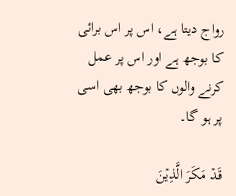رواج دیتا ہے، اس پر اس برائی کا بوجھ ہے اور اس پر عمل کرنے والوں کا بوجھ بھی اسی پر ہو گا۔

قَدۡ مَکَرَ الَّذِیۡنَ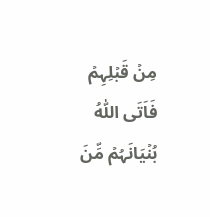مِنۡ قَبۡلِہِمۡ فَاَتَی اللّٰہُ بُنۡیَانَہُمۡ مِّنَ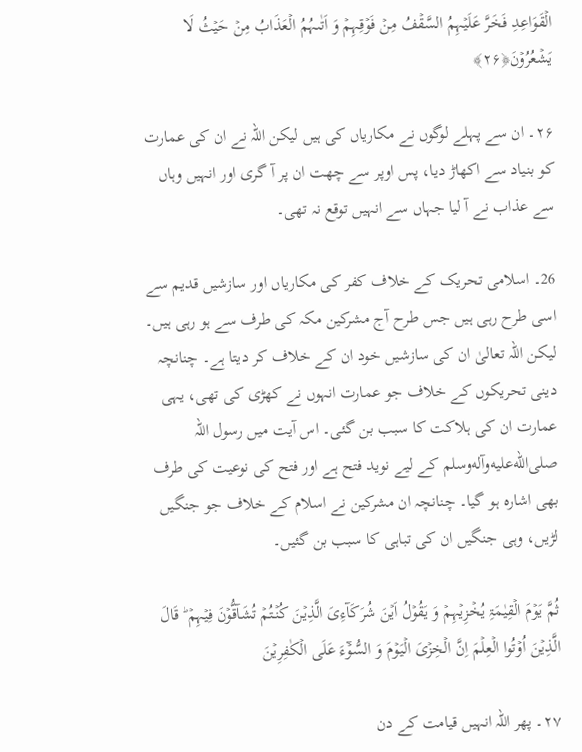الۡقَوَاعِدِ فَخَرَّ عَلَیۡہِمُ السَّقۡفُ مِنۡ فَوۡقِہِمۡ وَ اَتٰىہُمُ الۡعَذَابُ مِنۡ حَیۡثُ لَا یَشۡعُرُوۡنَ﴿۲۶﴾

۲۶۔ ان سے پہلے لوگوں نے مکاریاں کی ہیں لیکن اللہ نے ان کی عمارت کو بنیاد سے اکھاڑ دیا، پس اوپر سے چھت ان پر آ گری اور انہیں وہاں سے عذاب نے آ لیا جہاں سے انہیں توقع نہ تھی۔

26۔ اسلامی تحریک کے خلاف کفر کی مکاریاں اور سازشیں قدیم سے اسی طرح رہی ہیں جس طرح آج مشرکین مکہ کی طرف سے ہو رہی ہیں۔ لیکن اللہ تعالیٰ ان کی سازشیں خود ان کے خلاف کر دیتا ہے۔ چنانچہ دینی تحریکوں کے خلاف جو عمارت انہوں نے کھڑی کی تھی، یہی عمارت ان کی ہلاکت کا سبب بن گئی۔ اس آیت میں رسول اللہ صلى‌الله‌عليه‌وآله‌وسلم کے لیے نوید فتح ہے اور فتح کی نوعیت کی طرف بھی اشارہ ہو گیا۔ چنانچہ ان مشرکین نے اسلام کے خلاف جو جنگیں لڑیں، وہی جنگیں ان کی تباہی کا سبب بن گئیں۔

ثُمَّ یَوۡمَ الۡقِیٰمَۃِ یُخۡزِیۡہِمۡ وَ یَقُوۡلُ اَیۡنَ شُرَکَآءِیَ الَّذِیۡنَ کُنۡتُمۡ تُشَآقُّوۡنَ فِیۡہِمۡ ؕ قَالَ الَّذِیۡنَ اُوۡتُوا الۡعِلۡمَ اِنَّ الۡخِزۡیَ الۡیَوۡمَ وَ السُّوۡٓءَ عَلَی الۡکٰفِرِیۡنَ

۲۷۔ پھر اللہ انہیں قیامت کے دن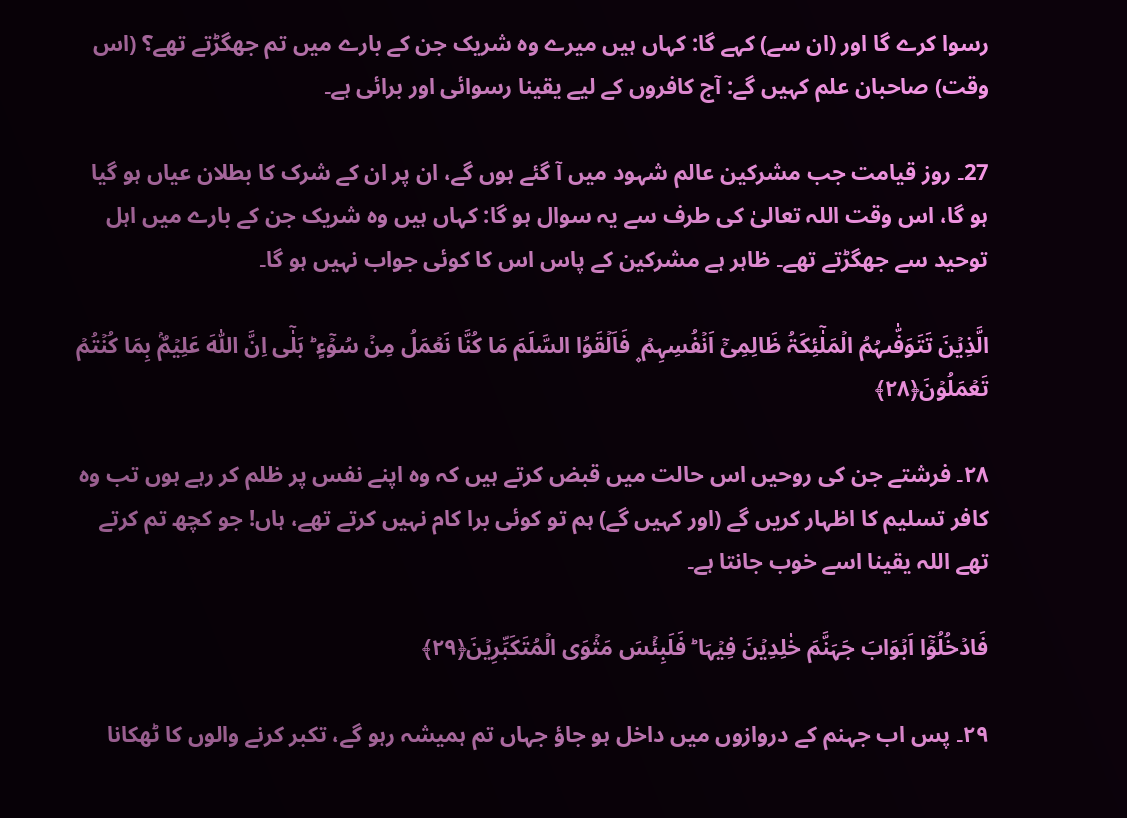رسوا کرے گا اور (ان سے) کہے گا: کہاں ہیں میرے وہ شریک جن کے بارے میں تم جھگڑتے تھے؟ (اس وقت) صاحبان علم کہیں گے: آج کافروں کے لیے یقینا رسوائی اور برائی ہے۔

27۔ روز قیامت جب مشرکین عالم شہود میں آ گئے ہوں گے، ان پر ان کے شرک کا بطلان عیاں ہو گیا ہو گا، اس وقت اللہ تعالیٰ کی طرف سے یہ سوال ہو گا: کہاں ہیں وہ شریک جن کے بارے میں اہل توحید سے جھگڑتے تھے۔ ظاہر ہے مشرکین کے پاس اس کا کوئی جواب نہیں ہو گا۔

الَّذِیۡنَ تَتَوَفّٰىہُمُ الۡمَلٰٓئِکَۃُ ظَالِمِیۡۤ اَنۡفُسِہِمۡ ۪ فَاَلۡقَوُا السَّلَمَ مَا کُنَّا نَعۡمَلُ مِنۡ سُوۡٓءٍ ؕ بَلٰۤی اِنَّ اللّٰہَ عَلِیۡمٌۢ بِمَا کُنۡتُمۡ تَعۡمَلُوۡنَ﴿۲۸﴾

۲۸۔ فرشتے جن کی روحیں اس حالت میں قبض کرتے ہیں کہ وہ اپنے نفس پر ظلم کر رہے ہوں تب وہ کافر تسلیم کا اظہار کریں گے (اور کہیں گے) ہم تو کوئی برا کام نہیں کرتے تھے، ہاں! جو کچھ تم کرتے تھے اللہ یقینا اسے خوب جانتا ہے۔

فَادۡخُلُوۡۤا اَبۡوَابَ جَہَنَّمَ خٰلِدِیۡنَ فِیۡہَا ؕ فَلَبِئۡسَ مَثۡوَی الۡمُتَکَبِّرِیۡنَ﴿۲۹﴾

۲۹۔ پس اب جہنم کے دروازوں میں داخل ہو جاؤ جہاں تم ہمیشہ رہو گے، تکبر کرنے والوں کا ٹھکانا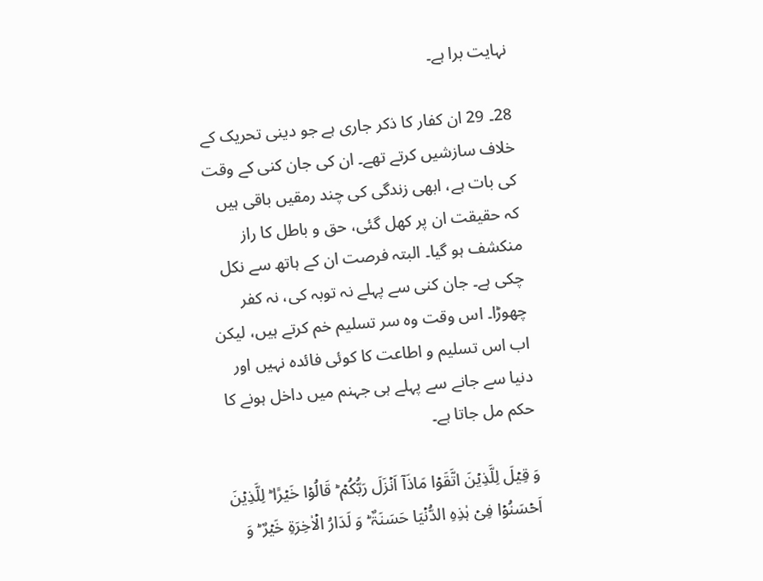نہایت برا ہے۔

28۔ 29 ان کفار کا ذکر جاری ہے جو دینی تحریک کے خلاف سازشیں کرتے تھے۔ ان کی جان کنی کے وقت کی بات ہے، ابھی زندگی کی چند رمقیں باقی ہیں کہ حقیقت ان پر کھل گئی، حق و باطل کا راز منکشف ہو گیا۔ البتہ فرصت ان کے ہاتھ سے نکل چکی ہے۔ جان کنی سے پہلے نہ توبہ کی، نہ کفر چھوڑا۔ اس وقت وہ سر تسلیم خم کرتے ہیں، لیکن اب اس تسلیم و اطاعت کا کوئی فائدہ نہیں اور دنیا سے جانے سے پہلے ہی جہنم میں داخل ہونے کا حکم مل جاتا ہے۔

وَ قِیۡلَ لِلَّذِیۡنَ اتَّقَوۡا مَاذَاۤ اَنۡزَلَ رَبُّکُمۡ ؕ قَالُوۡا خَیۡرًا ؕ لِلَّذِیۡنَ اَحۡسَنُوۡا فِیۡ ہٰذِہِ الدُّنۡیَا حَسَنَۃٌ ؕ وَ لَدَارُ الۡاٰخِرَۃِ خَیۡرٌ ؕ وَ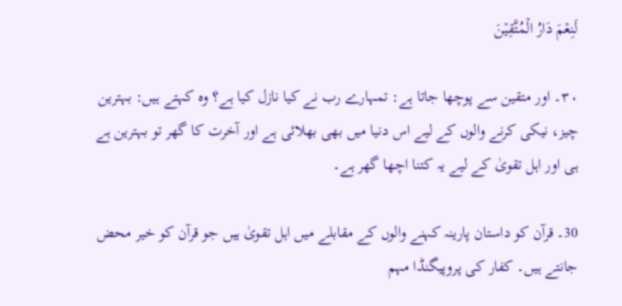لَنِعۡمَ دَارُ الۡمُتَّقِیۡنَ

۳۰۔ اور متقین سے پوچھا جاتا ہے: تمہارے رب نے کیا نازل کیا ہے؟ وہ کہتے ہیں: بہترین چیز، نیکی کرنے والوں کے لیے اس دنیا میں بھی بھلائی ہے اور آخرت کا گھر تو بہترین ہے ہی اور اہل تقویٰ کے لیے یہ کتنا اچھا گھر ہے۔

30۔ قرآن کو داستان پارینہ کہنے والوں کے مقابلے میں اہل تقویٰ ہیں جو قرآن کو خیر محض جانتے ہیں۔ کفار کی پروپیگنڈا مہم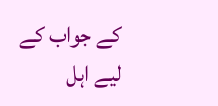کے جواب کے لیے اہل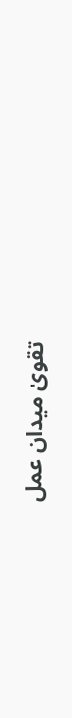تقویٰ میدان عمل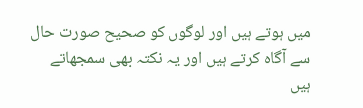میں ہوتے ہیں اور لوگوں کو صحیح صورت حال سے آگاہ کرتے ہیں اور یہ نکتہ بھی سمجھاتے ہیں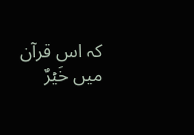کہ اس قرآن میں خَیۡرٌ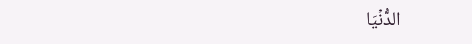الدُّنۡیَا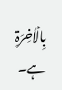بِالۡاٰخِرَۃِ ہے۔